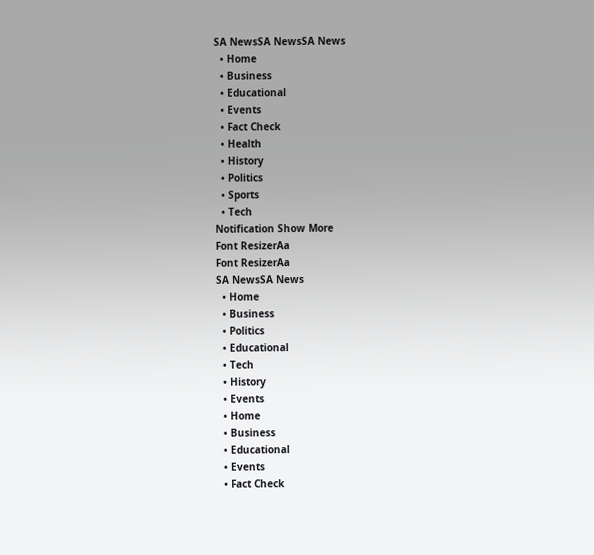SA NewsSA NewsSA News
  • Home
  • Business
  • Educational
  • Events
  • Fact Check
  • Health
  • History
  • Politics
  • Sports
  • Tech
Notification Show More
Font ResizerAa
Font ResizerAa
SA NewsSA News
  • Home
  • Business
  • Politics
  • Educational
  • Tech
  • History
  • Events
  • Home
  • Business
  • Educational
  • Events
  • Fact Check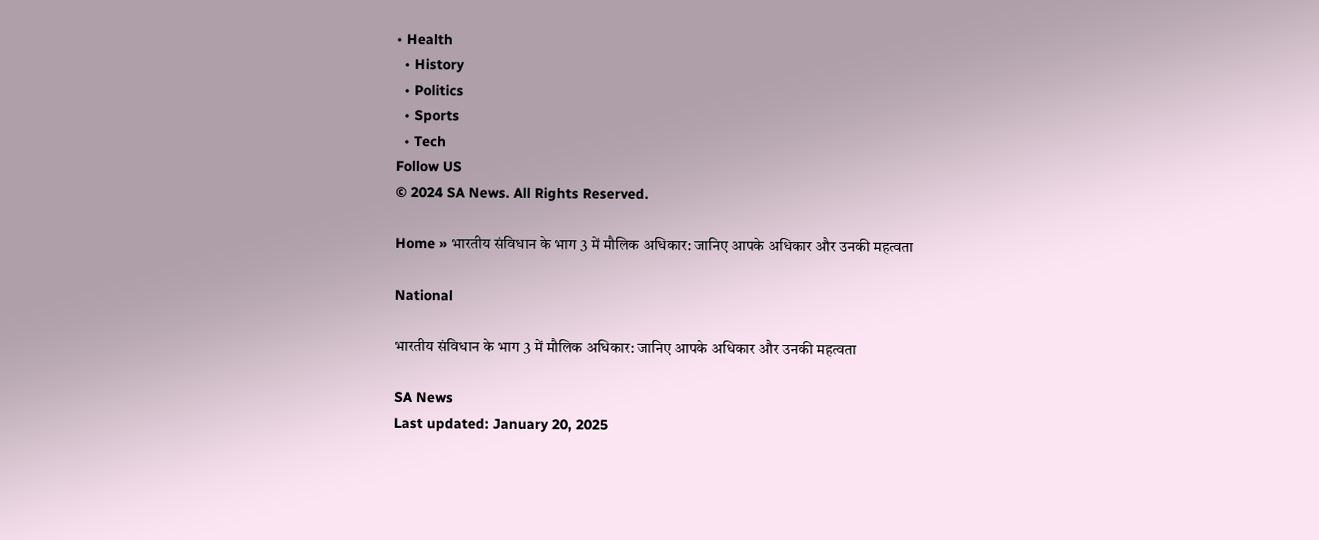• Health
  • History
  • Politics
  • Sports
  • Tech
Follow US
© 2024 SA News. All Rights Reserved.

Home » भारतीय संविधान के भाग 3 में मौलिक अधिकार: जानिए आपके अधिकार और उनकी महत्वता

National

भारतीय संविधान के भाग 3 में मौलिक अधिकार: जानिए आपके अधिकार और उनकी महत्वता

SA News
Last updated: January 20, 2025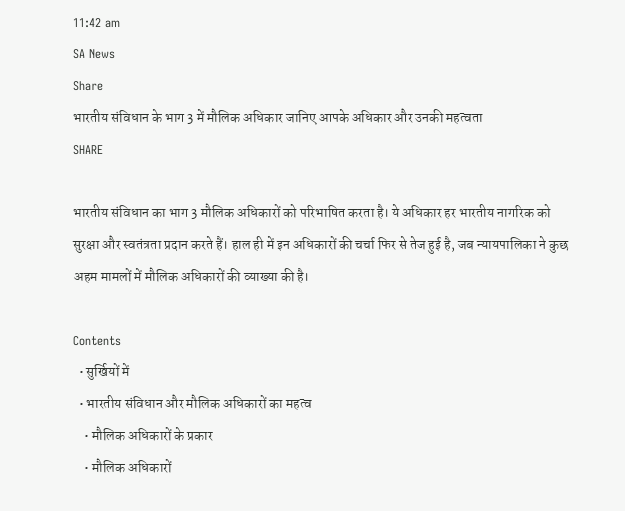11:42 am
SA News
Share
भारतीय संविधान के भाग 3 में मौलिक अधिकार जानिए आपके अधिकार और उनकी महत्वता
SHARE

भारतीय संविधान का भाग 3 मौलिक अधिकारों को परिभाषित करता है। ये अधिकार हर भारतीय नागरिक को सुरक्षा और स्वतंत्रता प्रदान करते हैं। हाल ही में इन अधिकारों की चर्चा फिर से तेज हुई है, जब न्यायपालिका ने कुछ अहम मामलों में मौलिक अधिकारों की व्याख्या की है।

Contents
  • सुर्खियों में
  • भारतीय संविधान और मौलिक अधिकारों का महत्व
    • मौलिक अधिकारों के प्रकार
    • मौलिक अधिकारों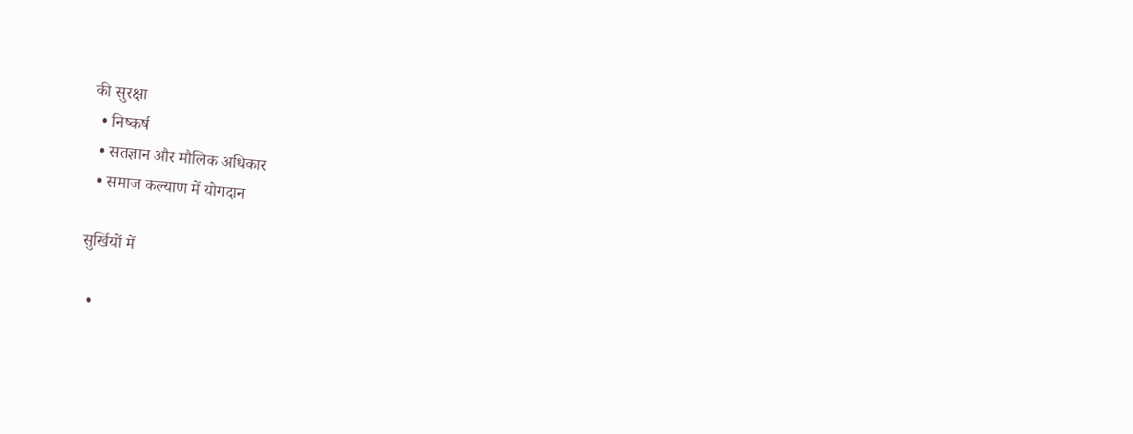की सुरक्षा
  • निष्कर्ष
  • सतज्ञान और मौलिक अधिकार
  • समाज कल्याण में योगदान

सुर्खियों में

  •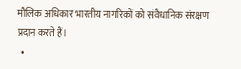मौलिक अधिकार भारतीय नागरिकों को संवैधानिक संरक्षण प्रदान करते हैं।
  •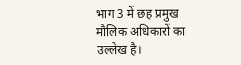भाग 3 में छह प्रमुख मौलिक अधिकारों का उल्लेख है।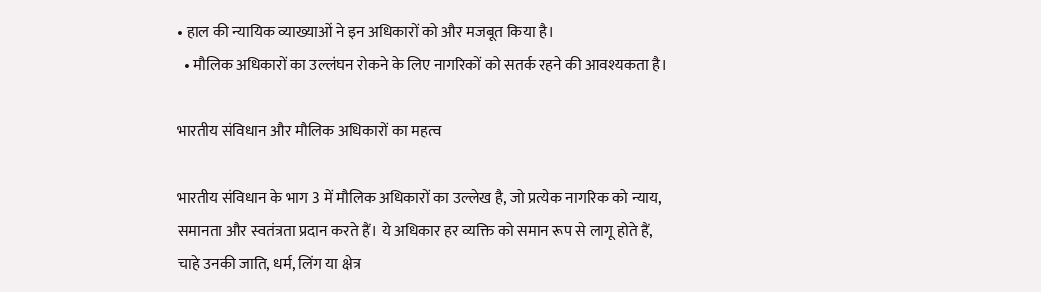• हाल की न्यायिक व्याख्याओं ने इन अधिकारों को और मजबूत किया है।
  • मौलिक अधिकारों का उल्लंघन रोकने के लिए नागरिकों को सतर्क रहने की आवश्यकता है।

भारतीय संविधान और मौलिक अधिकारों का महत्व

भारतीय संविधान के भाग 3 में मौलिक अधिकारों का उल्लेख है, जो प्रत्येक नागरिक को न्याय, समानता और स्वतंत्रता प्रदान करते हैं। ये अधिकार हर व्यक्ति को समान रूप से लागू होते हैं, चाहे उनकी जाति, धर्म, लिंग या क्षेत्र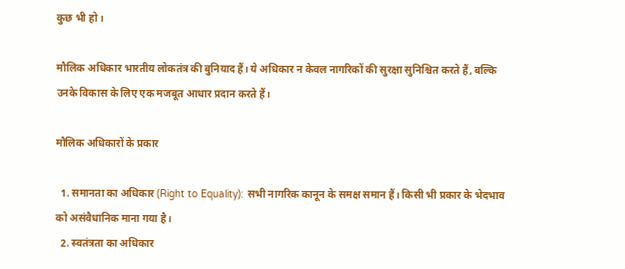कुछ भी हो।

मौलिक अधिकार भारतीय लोकतंत्र की बुनियाद हैं। ये अधिकार न केवल नागरिकों की सुरक्षा सुनिश्चित करते हैं, बल्कि उनके विकास के लिए एक मजबूत आधार प्रदान करते हैं।

मौलिक अधिकारों के प्रकार

  1. समानता का अधिकार (Right to Equality): सभी नागरिक कानून के समक्ष समान हैं। किसी भी प्रकार के भेदभाव को असंवैधानिक माना गया है।
  2. स्वतंत्रता का अधिकार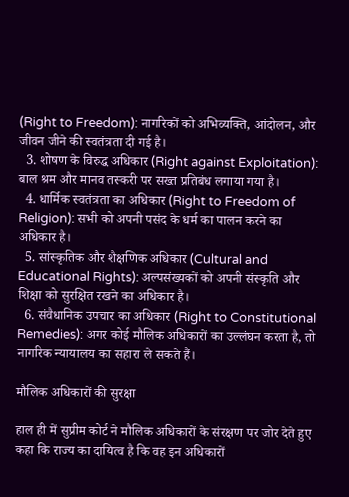(Right to Freedom): नागरिकों को अभिव्यक्ति, आंदोलन, और जीवन जीने की स्वतंत्रता दी गई है।
  3. शोषण के विरुद्ध अधिकार (Right against Exploitation): बाल श्रम और मानव तस्करी पर सख्त प्रतिबंध लगाया गया है।
  4. धार्मिक स्वतंत्रता का अधिकार (Right to Freedom of Religion): सभी को अपनी पसंद के धर्म का पालन करने का अधिकार है।
  5. सांस्कृतिक और शैक्षणिक अधिकार (Cultural and Educational Rights): अल्पसंख्यकों को अपनी संस्कृति और शिक्षा को सुरक्षित रखने का अधिकार है।
  6. संवैधानिक उपचार का अधिकार (Right to Constitutional Remedies): अगर कोई मौलिक अधिकारों का उल्लंघन करता है, तो नागरिक न्यायालय का सहारा ले सकते हैं।

मौलिक अधिकारों की सुरक्षा

हाल ही में सुप्रीम कोर्ट ने मौलिक अधिकारों के संरक्षण पर जोर देते हुए कहा कि राज्य का दायित्व है कि वह इन अधिकारों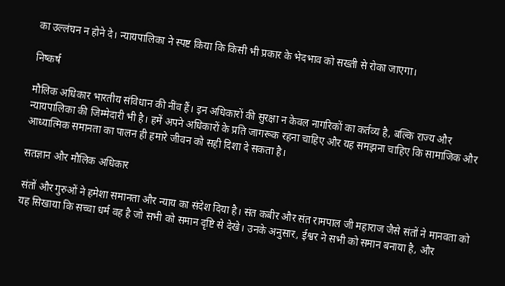का उल्लंघन न होने दे। न्यायपालिका ने स्पष्ट किया कि किसी भी प्रकार के भेदभाव को सख्ती से रोका जाएगा।

निष्कर्ष

मौलिक अधिकार भारतीय संविधान की नींव हैं। इन अधिकारों की सुरक्षा न केवल नागरिकों का कर्तव्य है, बल्कि राज्य और न्यायपालिका की जिम्मेदारी भी है। हमें अपने अधिकारों के प्रति जागरूक रहना चाहिए और यह समझना चाहिए कि सामाजिक और आध्यात्मिक समानता का पालन ही हमारे जीवन को सही दिशा दे सकता है।

सतज्ञान और मौलिक अधिकार

संतों और गुरुओं ने हमेशा समानता और न्याय का संदेश दिया है। संत कबीर और संत रामपाल जी महाराज जैसे संतों ने मानवता को यह सिखाया कि सच्चा धर्म वह है जो सभी को समान दृष्टि से देखे। उनके अनुसार, ईश्वर ने सभी को समान बनाया है, और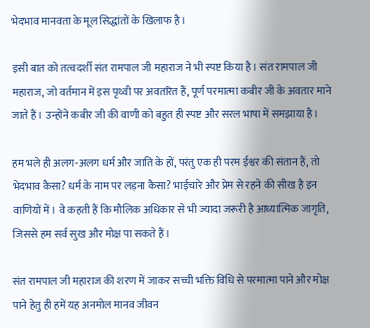भेदभाव मानवता के मूल सिद्धांतों के खिलाफ है।

इसी बात को तत्वदर्शी संत रामपाल जी महाराज ने भी स्पष्ट किया है। संत रामपाल जी महाराज, जो वर्तमान में इस पृथ्वी पर अवतरित हैं, पूर्ण परमात्मा कबीर जी के अवतार माने जाते हैं। उन्होंने कबीर जी की वाणी को बहुत ही स्पष्ट और सरल भाषा में समझाया है।

हम भले ही अलग-अलग धर्म और जाति के हों, परंतु एक ही परम ईश्वर की संतान हैं, तो भेदभाव कैसा? धर्म के नाम पर लड़ना कैसा? भाईचारे और प्रेम से रहने की सीख है इन वाणियों में। वे कहती हैं कि मौलिक अधिकार से भी ज्यादा जरूरी है आध्यात्मिक जागृति, जिससे हम सर्व सुख और मोक्ष पा सकते हैं।

संत रामपाल जी महाराज की शरण में जाकर सच्ची भक्ति विधि से परमात्मा पाने और मोक्ष पाने हेतु ही हमें यह अनमोल मानव जीवन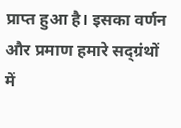प्राप्त हुआ है। इसका वर्णन और प्रमाण हमारे सद्ग्रंथों में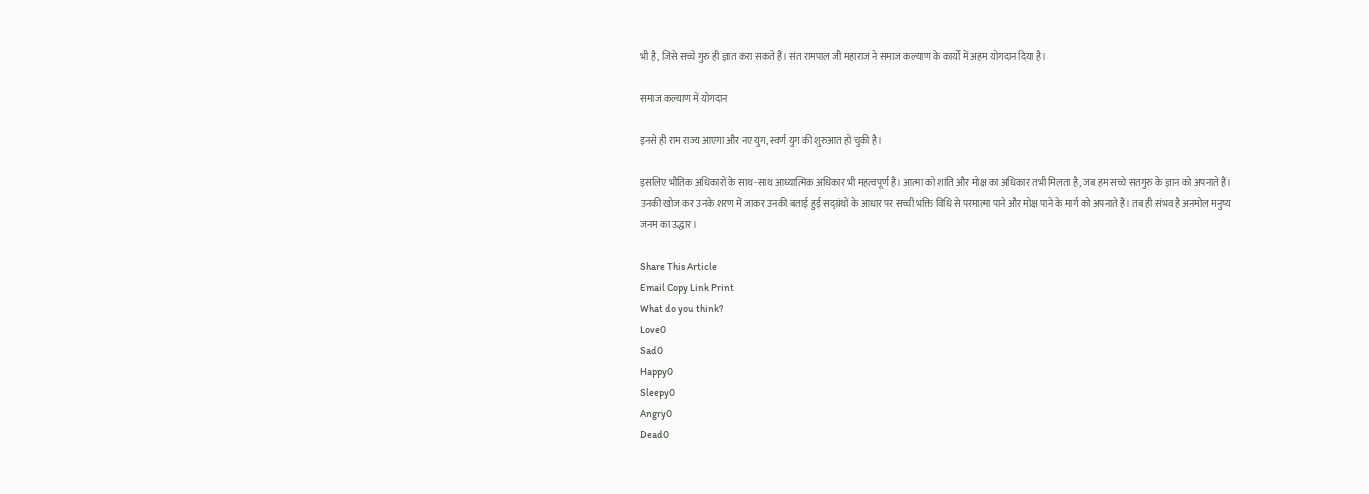भी है, जिसे सच्चे गुरु ही ज्ञात करा सकते हैं। संत रामपाल जी महाराज ने समाज कल्याण के कार्यों में अहम योगदान दिया है।

समाज कल्याण में योगदान

इनसे ही राम राज्य आएगा और नए युग, स्वर्ण युग की शुरुआत हो चुकी है।

इसलिए भौतिक अधिकारों के साथ-साथ आध्यात्मिक अधिकार भी महत्वपूर्ण हैं। आत्मा को शांति और मोक्ष का अधिकार तभी मिलता है, जब हम सच्चे सतगुरु के ज्ञान को अपनाते हैं। उनकी खोज कर उनके शरण में जाकर उनकी बताई हुई सद्ग्रंथों के आधार पर सच्ची भक्ति विधि से परमात्मा पाने और मोक्ष पाने के मार्ग को अपनाते हैं। तब ही संभव है अनमोल मनुष्य जनम का उद्धार।

Share This Article
Email Copy Link Print
What do you think?
Love0
Sad0
Happy0
Sleepy0
Angry0
Dead0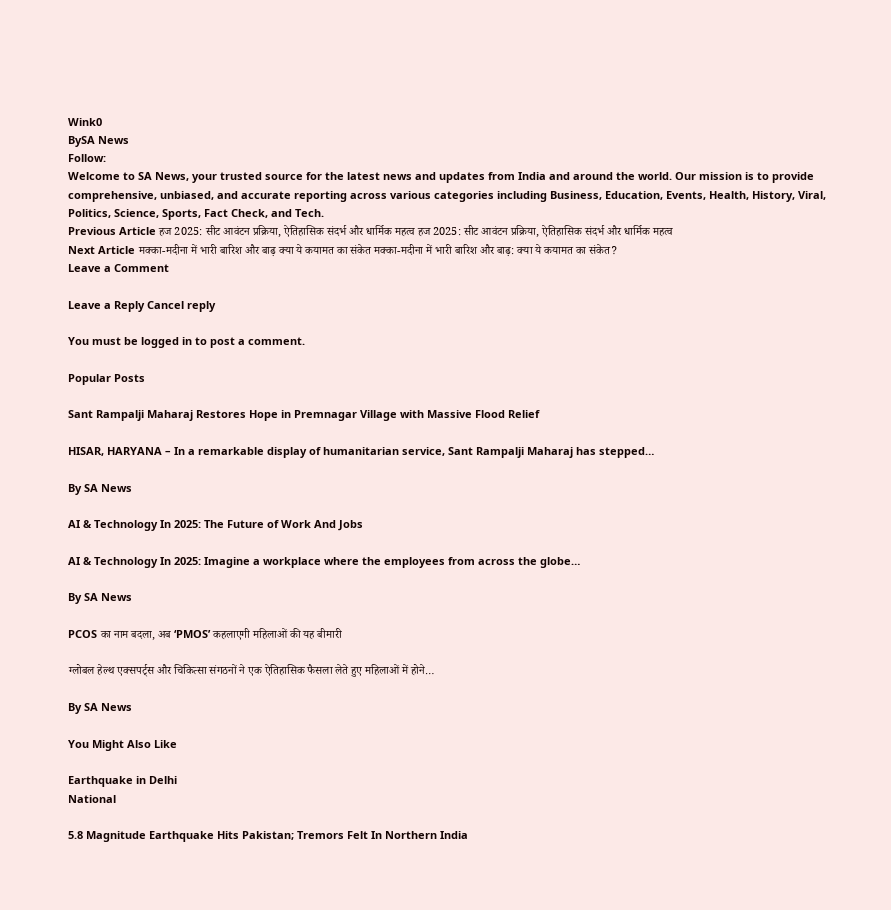Wink0
BySA News
Follow:
Welcome to SA News, your trusted source for the latest news and updates from India and around the world. Our mission is to provide comprehensive, unbiased, and accurate reporting across various categories including Business, Education, Events, Health, History, Viral, Politics, Science, Sports, Fact Check, and Tech.
Previous Article हज 2025: सीट आवंटन प्रक्रिया, ऐतिहासिक संदर्भ और धार्मिक महत्व हज 2025: सीट आवंटन प्रक्रिया, ऐतिहासिक संदर्भ और धार्मिक महत्व
Next Article मक्का-मदीना में भारी बारिश और बाढ़ क्या ये कयामत का संकेत मक्का-मदीना में भारी बारिश और बाढ़: क्या ये कयामत का संकेत?
Leave a Comment

Leave a Reply Cancel reply

You must be logged in to post a comment.

Popular Posts

Sant Rampalji Maharaj Restores Hope in Premnagar Village with Massive Flood Relief

HISAR, HARYANA – In a remarkable display of humanitarian service, Sant Rampalji Maharaj has stepped…

By SA News

AI & Technology In 2025: The Future of Work And Jobs

AI & Technology In 2025: Imagine a workplace where the employees from across the globe…

By SA News

PCOS का नाम बदला, अब ‘PMOS’ कहलाएगी महिलाओं की यह बीमारी

ग्लोबल हेल्थ एक्सपर्ट्स और चिकित्सा संगठनों ने एक ऐतिहासिक फैसला लेते हुए महिलाओं में होने…

By SA News

You Might Also Like

Earthquake in Delhi
National

5.8 Magnitude Earthquake Hits Pakistan; Tremors Felt In Northern India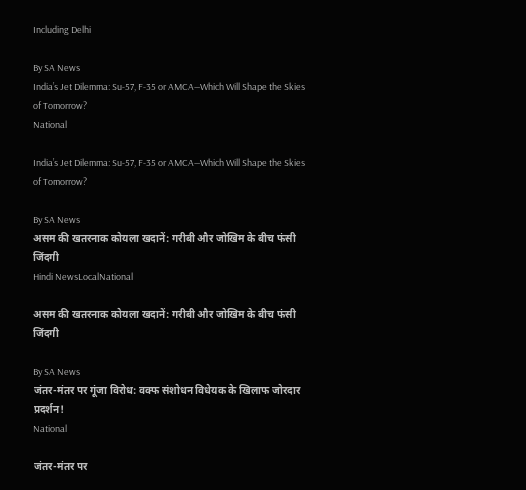Including Delhi

By SA News
India’s Jet Dilemma: Su-57, F-35 or AMCA—Which Will Shape the Skies of Tomorrow?
National

India’s Jet Dilemma: Su-57, F-35 or AMCA—Which Will Shape the Skies of Tomorrow?

By SA News
असम की खतरनाक कोयला खदानें: गरीबी और जोखिम के बीच फंसी जिंदगी
Hindi NewsLocalNational

असम की खतरनाक कोयला खदानें: गरीबी और जोखिम के बीच फंसी जिंदगी

By SA News
जंतर-मंतर पर गूंजा विरोध: वक्फ संशोधन विधेयक के खिलाफ जोरदार प्रदर्शन!
National

जंतर-मंतर पर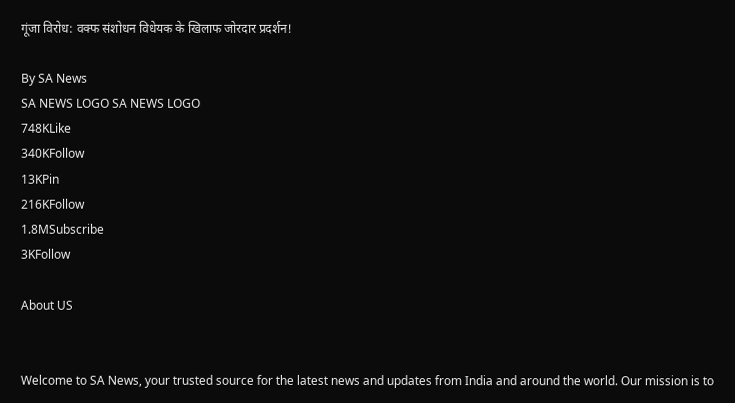गूंजा विरोध: वक्फ संशोधन विधेयक के खिलाफ जोरदार प्रदर्शन!

By SA News
SA NEWS LOGO SA NEWS LOGO
748KLike
340KFollow
13KPin
216KFollow
1.8MSubscribe
3KFollow

About US


Welcome to SA News, your trusted source for the latest news and updates from India and around the world. Our mission is to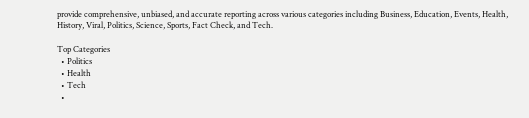provide comprehensive, unbiased, and accurate reporting across various categories including Business, Education, Events, Health, History, Viral, Politics, Science, Sports, Fact Check, and Tech.

Top Categories
  • Politics
  • Health
  • Tech
  •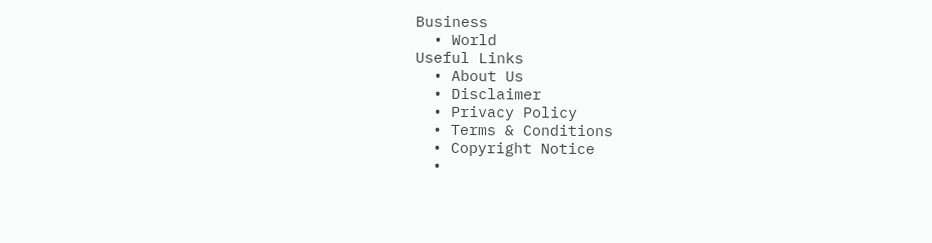Business
  • World
Useful Links
  • About Us
  • Disclaimer
  • Privacy Policy
  • Terms & Conditions
  • Copyright Notice
  •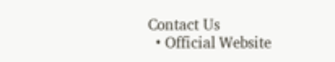Contact Us
  • Official Website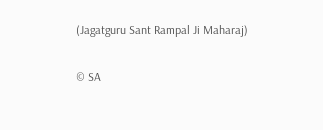(Jagatguru Sant Rampal Ji Maharaj)

© SA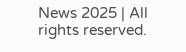News 2025 | All rights reserved.